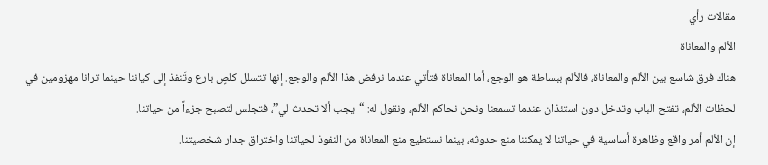مقالات رأي
الألم والمعاناة
هناك فرق شاسع بين الألم والمعاناة، فالألم ببساطة هو الوجع، أما المعاناة فتأتي عندما نرفض هذا الألم والوجع. إنها تتسلل كلصٍ بارع وتَنفذ إلى كياننا حينما ترانا مهزومين في لحظات الألم، تفتح الباب وتدخل دون استئذان عندما تسمعنا ونحن نحاكم الألم، ونقول له: “يجب ألا تحدث لي”، فتجلس لتصبح جزءاً من حياتنا.
إن الألم أمر واقع وظاهرة أساسية في حياتنا لا يمكننا منع حدوثه، بينما نستطيع منع المعاناة من النفوذ لحياتنا واختراق جدار شخصيتنا.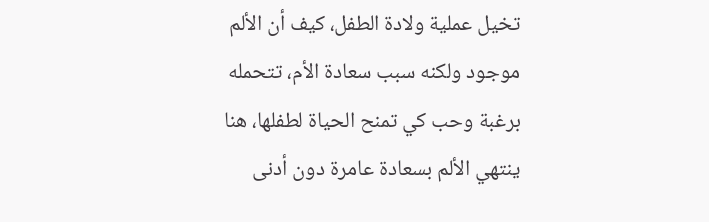تخيل عملية ولادة الطفل، كيف أن الألم موجود ولكنه سبب سعادة الأم، تتحمله برغبة وحب كي تمنح الحياة لطفلها، هنا ينتهي الألم بسعادة عامرة دون أدنى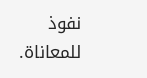نفوذ للمعاناة.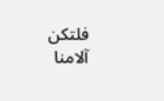فلتكن آلامنا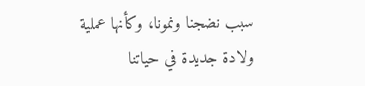سبب نضجنا ونمونا، وكأنها عملية ولادة جديدة في حياتنا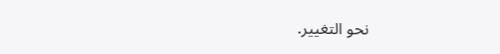نحو التغيير.